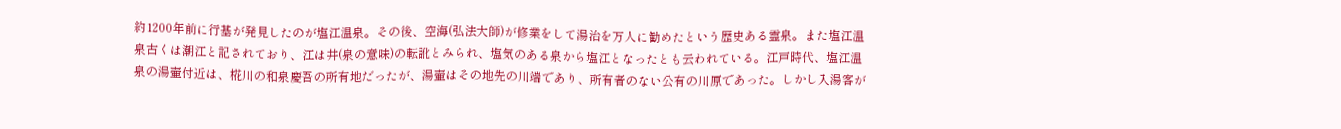約1200年前に行基が発見したのが塩江温泉。その後、空海(弘法大師)が修業をして湯治を万人に勧めたという歴史ある霊泉。また塩江温泉古くは潮江と記されており、江は井(泉の意味)の転訛とみられ、塩気のある泉から塩江となったとも云われている。江戸時代、塩江温泉の湯壷付近は、椛川の和泉慶吾の所有地だったが、湯壷はその地先の川端であり、所有者のない公有の川原であった。しかし入湯客が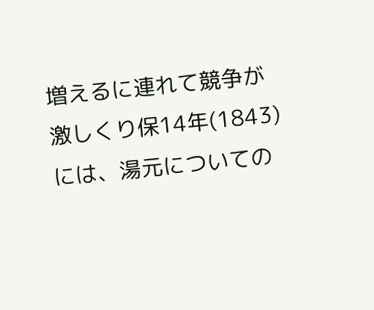増えるに連れて競争が激しくり保14年(1843)には、湯元についての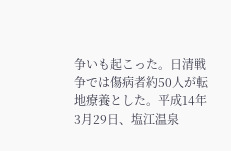争いも起こった。日清戦争では傷病者約50人が転地療養とした。平成14年3月29日、塩江温泉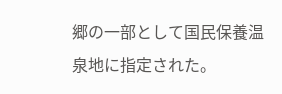郷の一部として国民保養温泉地に指定された。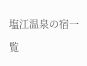塩江温泉の宿一覧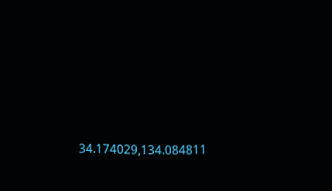34.174029,134.084811